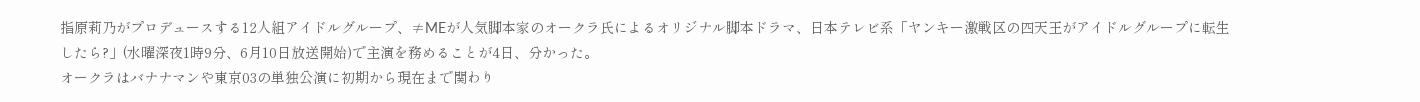指原莉乃がプロデュースする12人組アイドルグループ、≠MEが人気脚本家のオークラ氏によるオリジナル脚本ドラマ、日本テレビ系「ヤンキー激戦区の四天王がアイドルグループに転生したら?」(水曜深夜1時9分、6月10日放送開始)で主演を務めることが4日、分かった。
オークラはバナナマンや東京03の単独公演に初期から現在まで関わり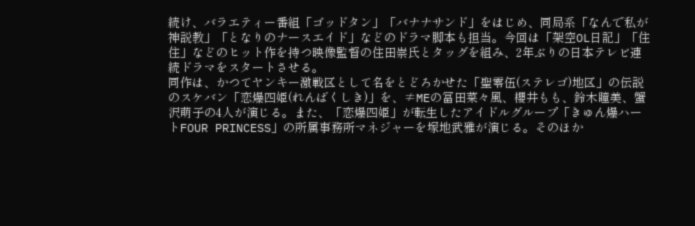続け、バラエティー番組「ゴッドタン」「バナナサンド」をはじめ、同局系「なんで私が神説教」「となりのナースエイド」などのドラマ脚本も担当。今回は「架空OL日記」「住住」などのヒット作を持つ映像監督の住田崇氏とタッグを組み、2年ぶりの日本テレビ連続ドラマをスタートさせる。
同作は、かつてヤンキー激戦区として名をとどろかせた「聖零伍(ステレゴ)地区」の伝説のスケバン「恋爆四姫(れんばくしき)」を、≠MEの冨田菜々風、櫻井もも、鈴木瞳美、蟹沢萌子の4人が演じる。また、「恋爆四姫」が転生したアイドルグループ「きゅん爆ハートFOUR PRINCESS」の所属事務所マネジャーを塚地武雅が演じる。そのほか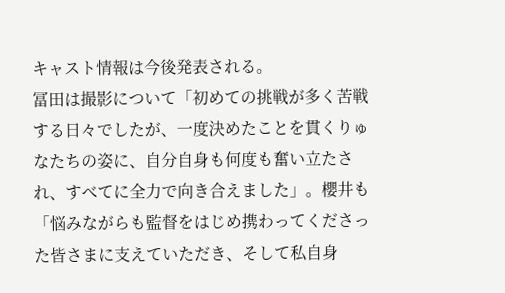キャスト情報は今後発表される。
冨田は撮影について「初めての挑戦が多く苦戦する日々でしたが、一度決めたことを貫くりゅなたちの姿に、自分自身も何度も奮い立たされ、すべてに全力で向き合えました」。櫻井も「悩みながらも監督をはじめ携わってくださった皆さまに支えていただき、そして私自身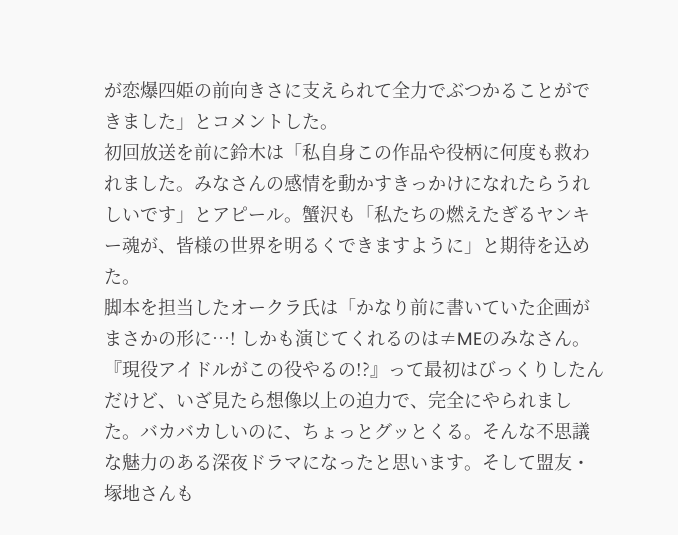が恋爆四姫の前向きさに支えられて全力でぶつかることができました」とコメントした。
初回放送を前に鈴木は「私自身この作品や役柄に何度も救われました。みなさんの感情を動かすきっかけになれたらうれしいです」とアピール。蟹沢も「私たちの燃えたぎるヤンキー魂が、皆様の世界を明るくできますように」と期待を込めた。
脚本を担当したオークラ氏は「かなり前に書いていた企画がまさかの形に…! しかも演じてくれるのは≠MEのみなさん。『現役アイドルがこの役やるの!?』って最初はびっくりしたんだけど、いざ見たら想像以上の迫力で、完全にやられました。バカバカしいのに、ちょっとグッとくる。そんな不思議な魅力のある深夜ドラマになったと思います。そして盟友・塚地さんも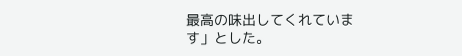最高の味出してくれています」とした。